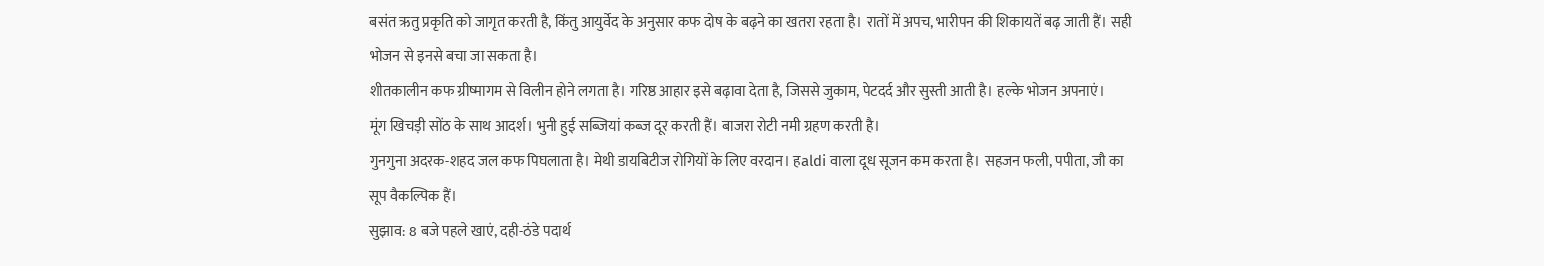बसंत ऋतु प्रकृति को जागृत करती है, किंतु आयुर्वेद के अनुसार कफ दोष के बढ़ने का खतरा रहता है। रातों में अपच, भारीपन की शिकायतें बढ़ जाती हैं। सही भोजन से इनसे बचा जा सकता है।
शीतकालीन कफ ग्रीष्मागम से विलीन होने लगता है। गरिष्ठ आहार इसे बढ़ावा देता है, जिससे जुकाम, पेटदर्द और सुस्ती आती है। हल्के भोजन अपनाएं।
मूंग खिचड़ी सोंठ के साथ आदर्श। भुनी हुई सब्जियां कब्ज दूर करती हैं। बाजरा रोटी नमी ग्रहण करती है।
गुनगुना अदरक-शहद जल कफ पिघलाता है। मेथी डायबिटीज रोगियों के लिए वरदान। हaldi वाला दूध सूजन कम करता है। सहजन फली, पपीता, जौ का सूप वैकल्पिक हैं।
सुझाव: 8 बजे पहले खाएं, दही-ठंडे पदार्थ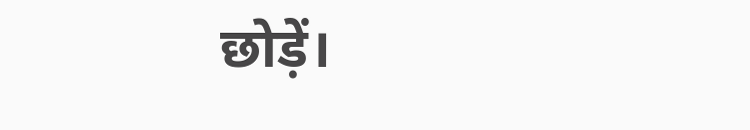छोड़ें।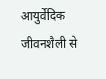आयुर्वेदिक जीवनशैली से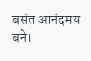बसंत आनंदमय बने।